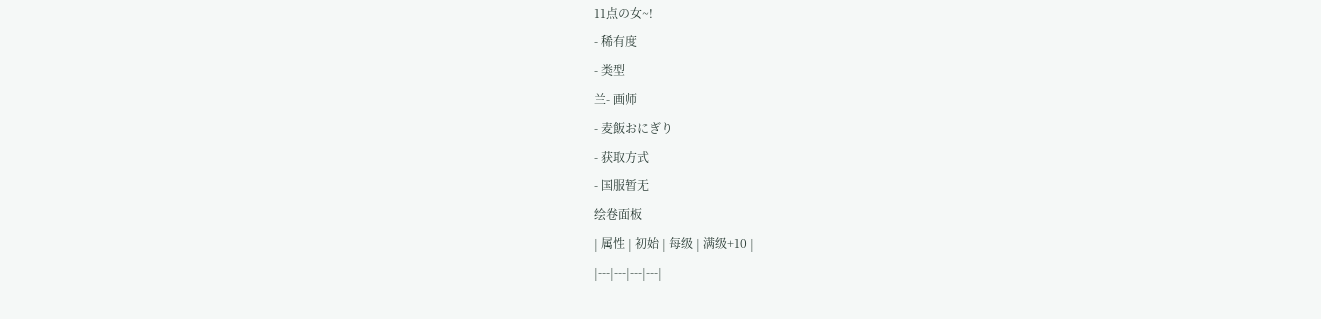11点の女~!
- 稀有度
- 类型
兰- 画师
- 麦飯おにぎり
- 获取方式
- 国服暂无
绘卷面板
| 属性 | 初始 | 每级 | 满级+10 |
|---|---|---|---|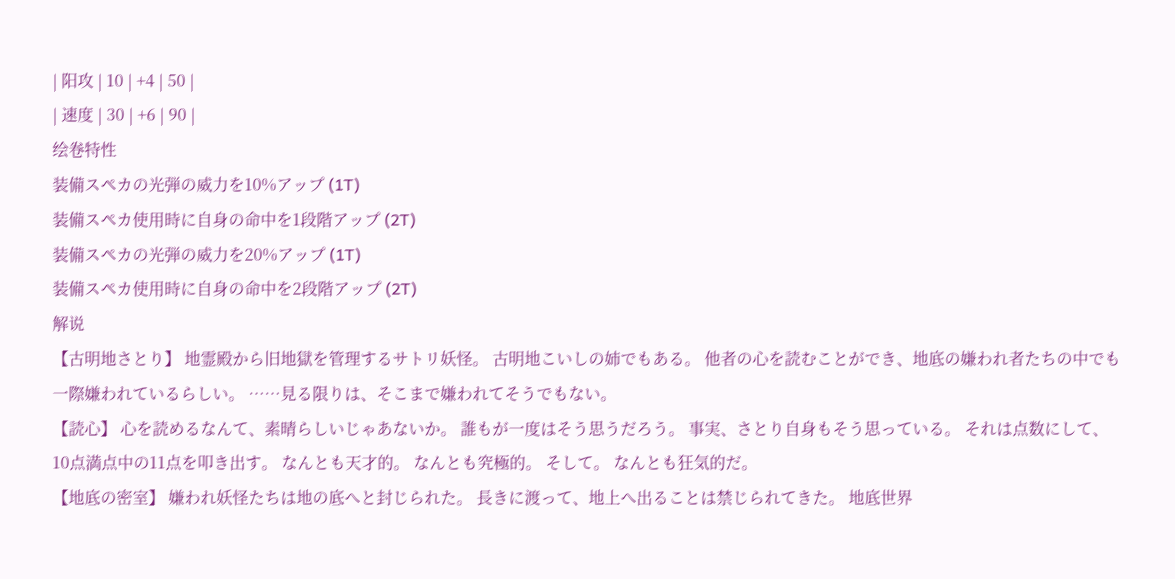| 阳攻 | 10 | +4 | 50 |
| 速度 | 30 | +6 | 90 |
绘卷特性
装備スペカの光弾の威力を10%アップ (1T)
装備スペカ使用時に自身の命中を1段階アップ (2T)
装備スペカの光弾の威力を20%アップ (1T)
装備スペカ使用時に自身の命中を2段階アップ (2T)
解说
【古明地さとり】 地霊殿から旧地獄を管理するサトリ妖怪。 古明地こいしの姉でもある。 他者の心を読むことができ、地底の嫌われ者たちの中でも一際嫌われているらしい。 ……見る限りは、そこまで嫌われてそうでもない。
【読心】 心を読めるなんて、素晴らしいじゃあないか。 誰もが一度はそう思うだろう。 事実、さとり自身もそう思っている。 それは点数にして、10点満点中の11点を叩き出す。 なんとも天才的。 なんとも究極的。 そして。 なんとも狂気的だ。
【地底の密室】 嫌われ妖怪たちは地の底へと封じられた。 長きに渡って、地上へ出ることは禁じられてきた。 地底世界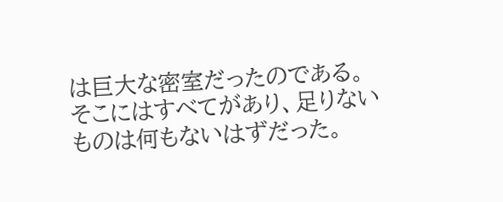は巨大な密室だったのである。 そこにはすべてがあり、足りないものは何もないはずだった。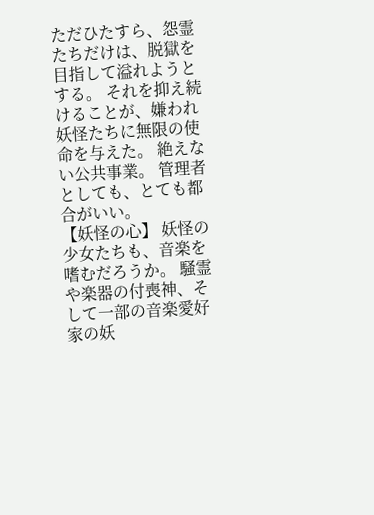ただひたすら、怨霊たちだけは、脱獄を目指して溢れようとする。 それを抑え続けることが、嫌われ妖怪たちに無限の使命を与えた。 絶えない公共事業。 管理者としても、とても都合がいい。
【妖怪の心】 妖怪の少女たちも、音楽を嗜むだろうか。 騒霊や楽器の付喪神、そして一部の音楽愛好家の妖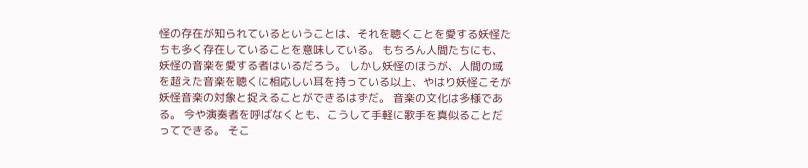怪の存在が知られているということは、それを聴くことを愛する妖怪たちも多く存在していることを意味している。 もちろん人間たちにも、妖怪の音楽を愛する者はいるだろう。 しかし妖怪のほうが、人間の域を超えた音楽を聴くに相応しい耳を持っている以上、やはり妖怪こそが妖怪音楽の対象と捉えることができるはずだ。 音楽の文化は多様である。 今や演奏者を呼ばなくとも、こうして手軽に歌手を真似ることだってできる。 そこ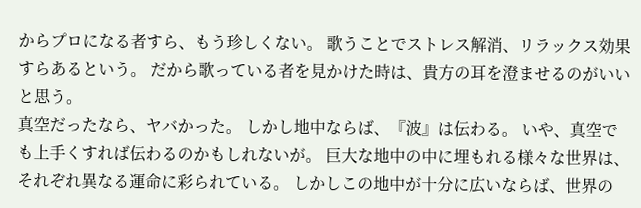からプロになる者すら、もう珍しくない。 歌うことでストレス解消、リラックス効果すらあるという。 だから歌っている者を見かけた時は、貴方の耳を澄ませるのがいいと思う。
真空だったなら、ヤバかった。 しかし地中ならば、『波』は伝わる。 いや、真空でも上手くすれば伝わるのかもしれないが。 巨大な地中の中に埋もれる様々な世界は、それぞれ異なる運命に彩られている。 しかしこの地中が十分に広いならば、世界の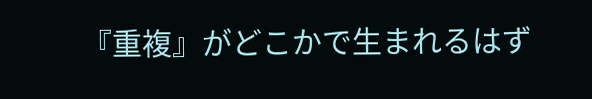『重複』がどこかで生まれるはず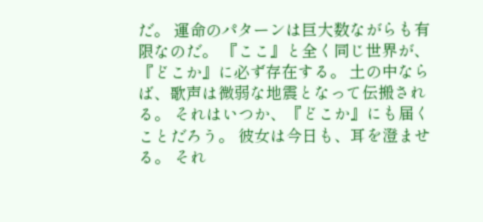だ。 運命のパターンは巨大数ながらも有限なのだ。 『ここ』と全く同じ世界が、『どこか』に必ず存在する。 土の中ならば、歌声は微弱な地震となって伝搬される。 それはいつか、『どこか』にも届くことだろう。 彼女は今日も、耳を澄ませる。 それ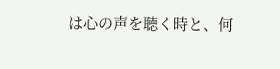は心の声を聴く時と、何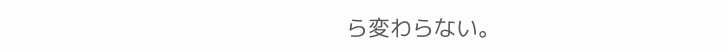ら変わらない。